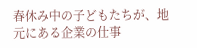春休み中の子どもたちが、地元にある企業の仕事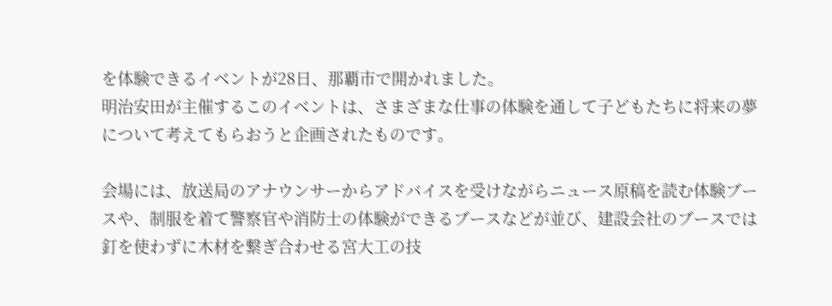を体験できるイベントが28日、那覇市で開かれました。
明治安田が主催するこのイベントは、さまざまな仕事の体験を通して子どもたちに将来の夢について考えてもらおうと企画されたものです。

会場には、放送局のアナウンサーからアドバイスを受けながらニュース原稿を読む体験ブースや、制服を着て警察官や消防士の体験ができるブースなどが並び、建設会社のブースでは釘を使わずに木材を繋ぎ合わせる宮大工の技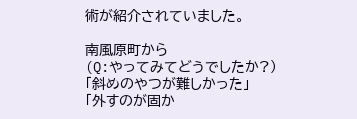術が紹介されていました。

南風原町から
(Q:やってみてどうでしたか?)
「斜めのやつが難しかった」
「外すのが固か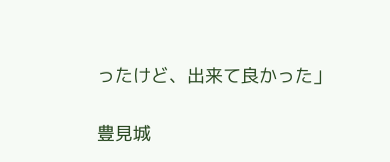ったけど、出来て良かった」

豊見城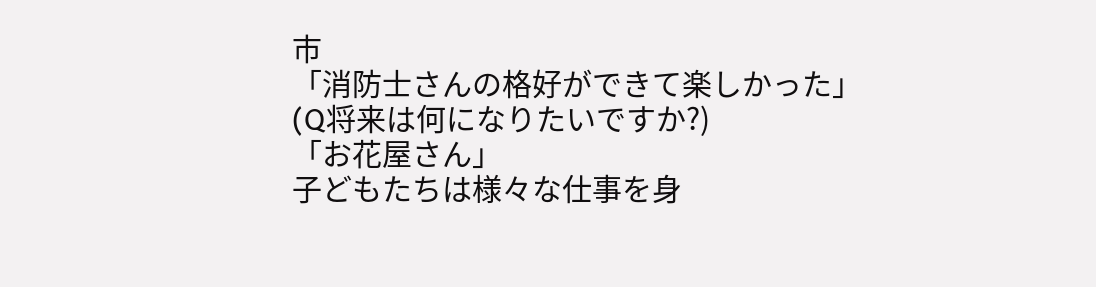市
「消防士さんの格好ができて楽しかった」
(Q将来は何になりたいですか?)
「お花屋さん」
子どもたちは様々な仕事を身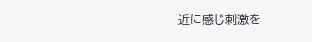近に感じ刺激を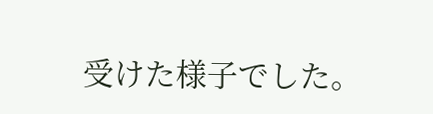受けた様子でした。